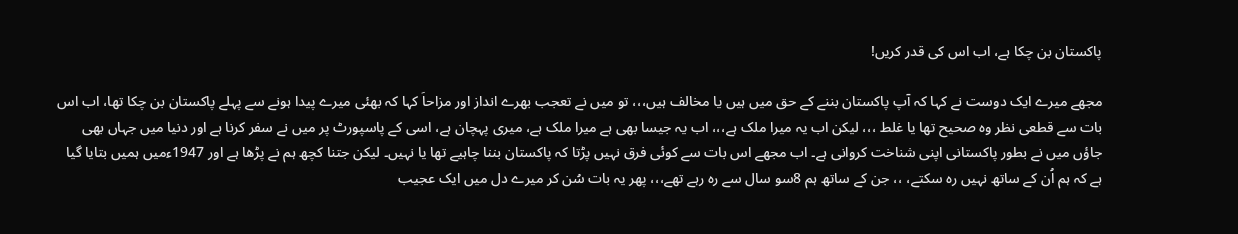پاکستان بن چکا ہے، اب اس کی قدر کریں!

مجھے میرے ایک دوست نے کہا کہ آپ پاکستان بننے کے حق میں ہیں یا مخالف ہیں،،، تو میں نے تعجب بھرے انداز اور مزاحاَ کہا کہ بھئی میرے پیدا ہونے سے پہلے پاکستان بن چکا تھا، اب اس بات سے قطعی نظر وہ صحیح تھا یا غلط ،،، لیکن اب یہ میرا ملک ہے،،، اب یہ جیسا بھی ہے میرا ملک ہے، میری پہچان ہے، اسی کے پاسپورٹ پر میں نے سفر کرنا ہے اور دنیا میں جہاں بھی جاؤں میں نے بطور پاکستانی اپنی شناخت کروانی ہے۔ اب مجھے اس بات سے کوئی فرق نہیں پڑتا کہ پاکستان بننا چاہیے تھا یا نہیں۔ لیکن جتنا کچھ ہم نے پڑھا ہے اور 1947ءمیں ہمیں بتایا گیا ہے کہ ہم اُن کے ساتھ نہیں رہ سکتے، ،، جن کے ساتھ ہم 8سو سال سے رہ رہے تھے،،، پھر یہ بات سُن کر میرے دل میں ایک عجیب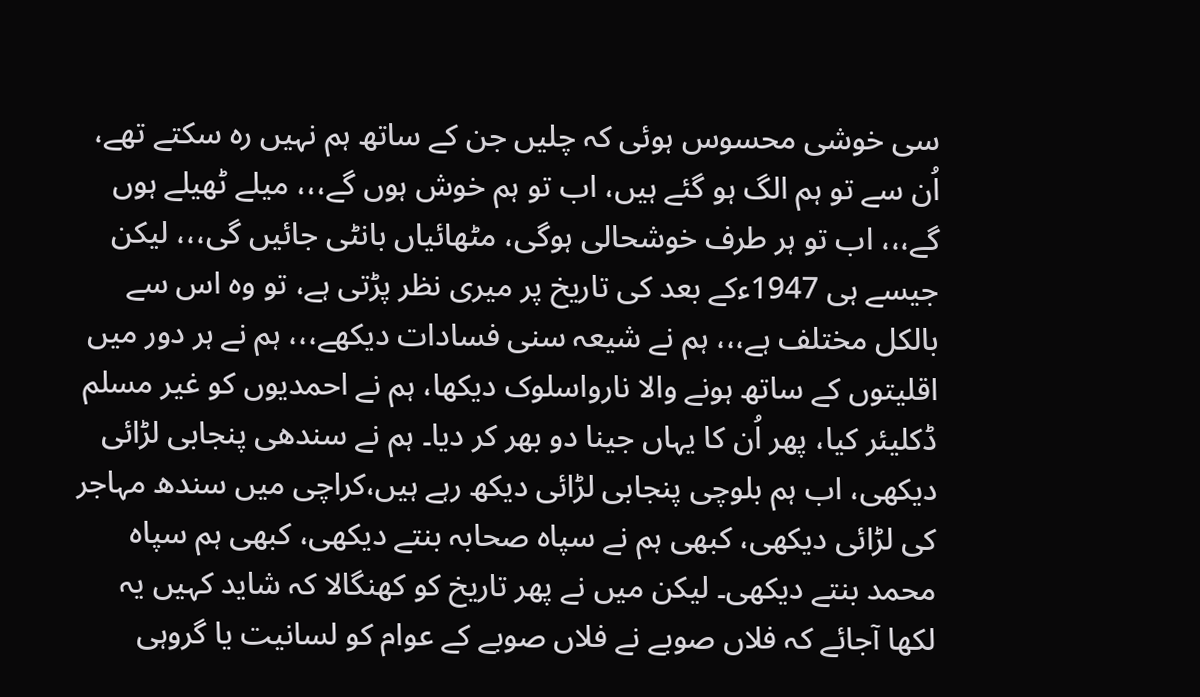سی خوشی محسوس ہوئی کہ چلیں جن کے ساتھ ہم نہیں رہ سکتے تھے، اُن سے تو ہم الگ ہو گئے ہیں، اب تو ہم خوش ہوں گے،،، میلے ٹھیلے ہوں گے،،، اب تو ہر طرف خوشحالی ہوگی، مٹھائیاں بانٹی جائیں گی،،، لیکن جیسے ہی 1947ءکے بعد کی تاریخ پر میری نظر پڑتی ہے، تو وہ اس سے بالکل مختلف ہے،،، ہم نے شیعہ سنی فسادات دیکھے،،، ہم نے ہر دور میں اقلیتوں کے ساتھ ہونے والا نارواسلوک دیکھا، ہم نے احمدیوں کو غیر مسلم ڈکلیئر کیا، پھر اُن کا یہاں جینا دو بھر کر دیا۔ ہم نے سندھی پنجابی لڑائی دیکھی، اب ہم بلوچی پنجابی لڑائی دیکھ رہے ہیں،کراچی میں سندھ مہاجر کی لڑائی دیکھی، کبھی ہم نے سپاہ صحابہ بنتے دیکھی، کبھی ہم سپاہ محمد بنتے دیکھی۔ لیکن میں نے پھر تاریخ کو کھنگالا کہ شاید کہیں یہ لکھا آجائے کہ فلاں صوبے نے فلاں صوبے کے عوام کو لسانیت یا گروہی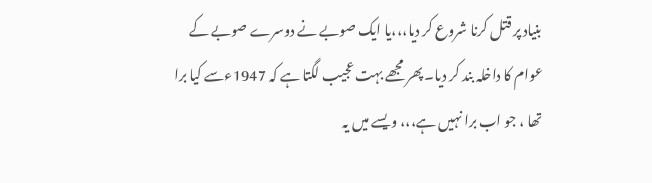بنیاد پر قتل کرنا شروع کر دیا،،،یا ایک صوبے نے دوسرے صوبے کے عوام کا داخلہ بند کر دیا۔ پھر مجھے بہت عجیب لگتا ہے کہ 1947ءسے کیا برا تھا ، جو اب برا نہیں ہے،،، ویسے میں یہ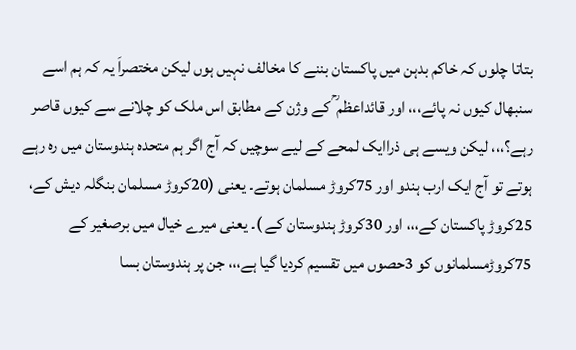بتاتا چلوں کہ خاکم بدہن میں پاکستان بننے کا مخالف نہیں ہوں لیکن مختصراَ یہ کہ ہم اسے سنبھال کیوں نہ پائے،،، اور قائداعظم ؒ کے وژن کے مطابق اس ملک کو چلانے سے کیوں قاصر رہے؟،،، لیکن ویسے ہی ذراایک لمحے کے لیے سوچیں کہ آج اگر ہم متحدہ ہندوستان میں رہ رہے ہوتے تو آج ایک ارب ہندو اور 75کروڑ مسلمان ہوتے۔ یعنی (20کروڑ مسلمان بنگلہ دیش کے، 25کروڑ پاکستان کے،،، اور 30کروڑ ہندوستان کے )۔ یعنی میرے خیال میں برصغیر کے 75کروڑمسلمانوں کو 3حصوں میں تقسیم کردیا گیا ہے،،، جن پر ہندوستان بسا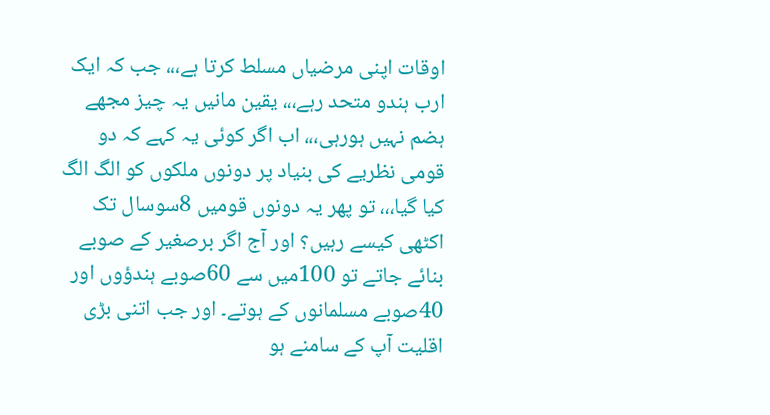اوقات اپنی مرضیاں مسلط کرتا ہے،،، جب کہ ایک ارب ہندو متحد رہے،،، یقین مانیں یہ چیز مجھے ہضم نہیں ہورہی،،، اب اگر کوئی یہ کہے کہ دو قومی نظریے کی بنیاد پر دونوں ملکوں کو الگ الگ کیا گیا،،، تو پھر یہ دونوں قومیں 8سوسال تک اکٹھی کیسے رہیں؟ اور آج اگر برصغیر کے صوبے بنائے جاتے تو 100میں سے 60صوبے ہندؤوں اور 40صوبے مسلمانوں کے ہوتے۔ اور جب اتنی بڑی اقلیت آپ کے سامنے ہو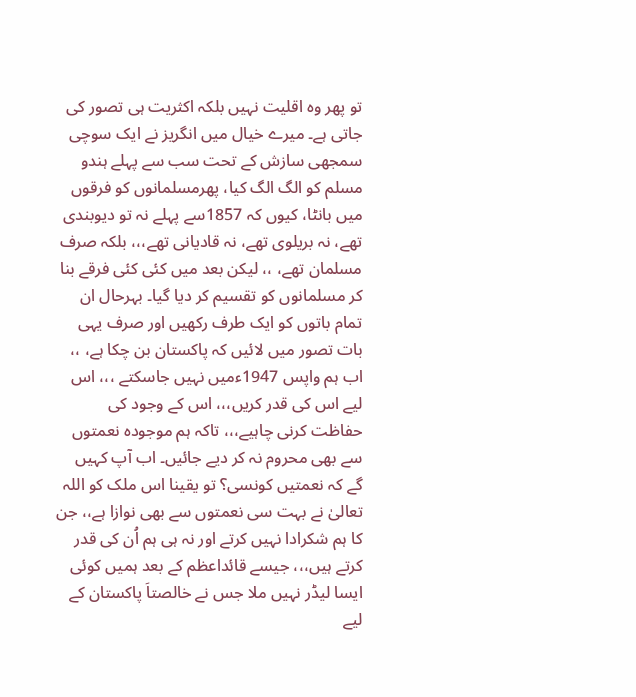تو پھر وہ اقلیت نہیں بلکہ اکثریت ہی تصور کی جاتی ہے۔ میرے خیال میں انگریز نے ایک سوچی سمجھی سازش کے تحت سب سے پہلے ہندو مسلم کو الگ الگ کیا، پھرمسلمانوں کو فرقوں میں بانٹا، کیوں کہ 1857سے پہلے نہ تو دیوبندی تھے، نہ بریلوی تھے، نہ قادیانی تھے،،، بلکہ صرف مسلمان تھے، ،، لیکن بعد میں کئی کئی فرقے بنا کر مسلمانوں کو تقسیم کر دیا گیا۔ بہرحال ان تمام باتوں کو ایک طرف رکھیں اور صرف یہی بات تصور میں لائیں کہ پاکستان بن چکا ہے، ،، اب ہم واپس 1947ءمیں نہیں جاسکتے ،،، اس لیے اس کی قدر کریں،،، اس کے وجود کی حفاظت کرنی چاہیے،،، تاکہ ہم موجودہ نعمتوں سے بھی محروم نہ کر دیے جائیں۔ اب آپ کہیں گے کہ نعمتیں کونسی؟ تو یقینا اس ملک کو اللہ تعالیٰ نے بہت سی نعمتوں سے بھی نوازا ہے،، جن کا ہم شکرادا نہیں کرتے اور نہ ہی ہم اُن کی قدر کرتے ہیں،،، جیسے قائداعظم کے بعد ہمیں کوئی ایسا لیڈر نہیں ملا جس نے خالصتاَ پاکستان کے لیے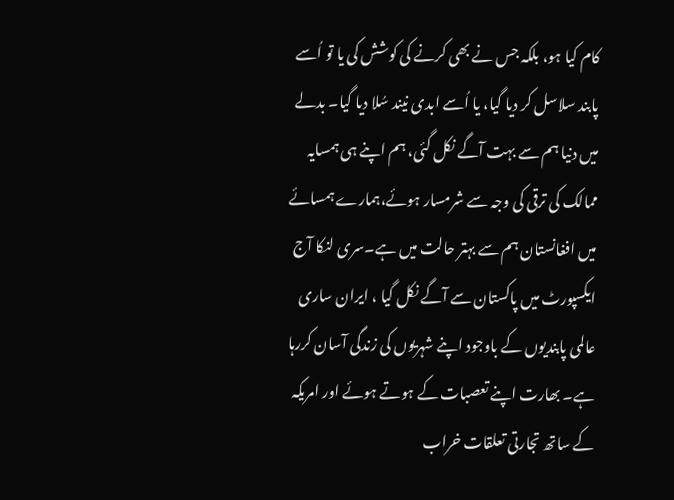کام کیا ہو، بلکہ جس نے بھی کرنے کی کوشش کی یا تو اُسے پابند سلاسل کر دیا گیا، یا اُسے ابدی نیند سُلا دیا گیا۔ بدلے میں دنیا ہم سے بہت آگے نکل گئی، ہم اپنے ہی ہمسایہ ممالک کی ترقی کی وجہ سے شرمسار ہوئے،ہمارے ہمسائے میں افغانستان ہم سے بہتر حالت میں ہے۔سری لنکا آج ایکسپورٹ میں پاکستان سے آگے نکل گیا ، ایران ساری عالمی پابندیوں کے باوجود اپنے شہریوں کی زندگی آسان کررہا ہے۔ بھارت اپنے تعصبات کے ہوتے ہوئے اور امریکہ کے ساتھ تجارتی تعلقات خراب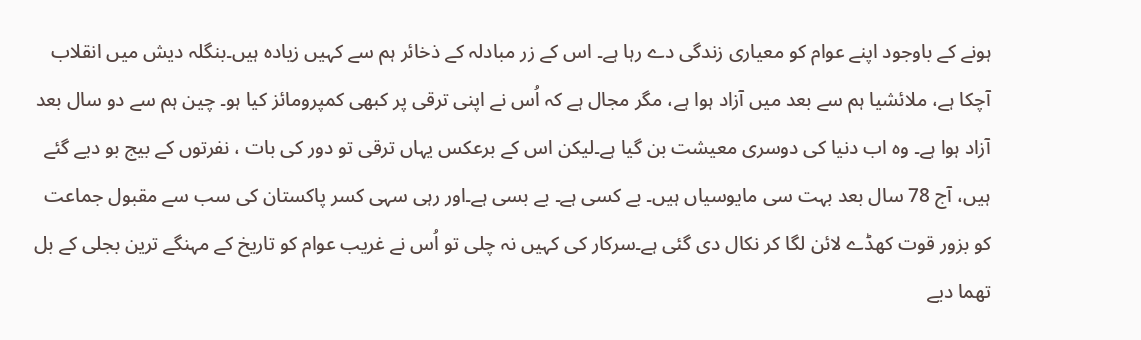ہونے کے باوجود اپنے عوام کو معیاری زندگی دے رہا ہے۔ اس کے زر مبادلہ کے ذخائر ہم سے کہیں زیادہ ہیں۔بنگلہ دیش میں انقلاب آچکا ہے، ملائشیا ہم سے بعد میں آزاد ہوا ہے، مگر مجال ہے کہ اُس نے اپنی ترقی پر کبھی کمپرومائز کیا ہو۔ چین ہم سے دو سال بعد آزاد ہوا ہے۔ وہ اب دنیا کی دوسری معیشت بن گیا ہے۔لیکن اس کے برعکس یہاں ترقی تو دور کی بات ، نفرتوں کے بیج بو دیے گئے ہیں، آج 78 سال بعد بہت سی مایوسیاں ہیں۔ بے کسی ہے۔ بے بسی ہے۔اور رہی سہی کسر پاکستان کی سب سے مقبول جماعت کو بزور قوت کھڈے لائن لگا کر نکال دی گئی ہے۔سرکار کی کہیں نہ چلی تو اُس نے غریب عوام کو تاریخ کے مہنگے ترین بجلی کے بل تھما دیے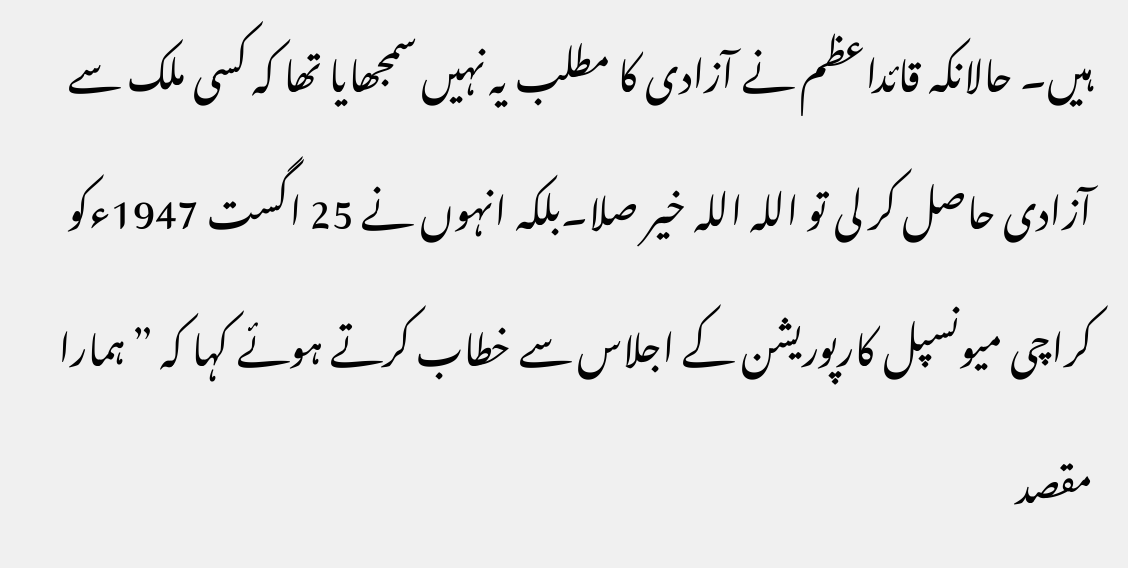ہیں۔ حالانکہ قائداعظم نے آزادی کا مطلب یہ نہیں سمجھایا تھا کہ کسی ملک سے آزادی حاصل کر لی تو اللہ اللہ خیر صلا۔بلکہ انہوں نے 25 اگست 1947ءکو کراچی میونسپل کارپوریشن کے اجلاس سے خطاب کرتے ہوئے کہا کہ ”ہمارا مقصد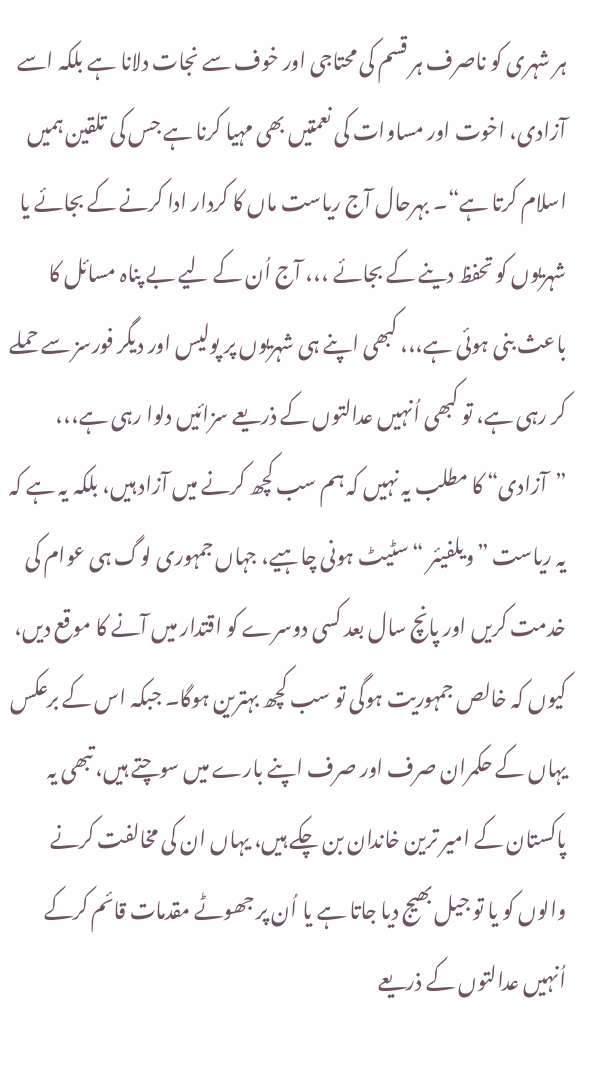ہر شہری کو ناصرف ہر قسم کی محتاجی اور خوف سے نجات دلانا ہے بلکہ اسے آزادی، اخوت اور مساوات کی نعمتیں بھی مہیا کرنا ہے جس کی تلقین ہمیں اسلام کرتا ہے“۔ بہرحال آج ریاست ماں کا کردار ادا کرنے کے بجائے یا شہریوں کو تحفظ دینے کے بجائے ،،، آج اُن کے لیے بے پناہ مسائل کا باعث بنی ہوئی ہے،،، کبھی اپنے ہی شہریوں پر پولیس اور دیگر فورسز سے حملے کر رہی ہے، تو کبھی اُنہیں عدالتوں کے ذریعے سزائیں دلوا رہی ہے،،، ”آزادی“ کا مطلب یہ نہیں کہ ہم سب کچھ کرنے میں آزاد ہیں، بلکہ یہ ہے کہ یہ ریاست ”ویلفیئر “سٹیٹ ہونی چاہیے، جہاں جمہوری لوگ ہی عوام کی خدمت کریں اور پانچ سال بعد کسی دوسرے کو اقتدار میں آنے کا موقع دیں، کیوں کہ خالص جمہوریت ہوگی تو سب کچھ بہترین ہوگا۔ جبکہ اس کے برعکس یہاں کے حکمران صرف اور صرف اپنے بارے میں سوچتے ہیں، تبھی یہ پاکستان کے امیر ترین خاندان بن چکے ہیں، یہاں ان کی مخالفت کرنے والوں کو یا تو جیل بھیج دیا جاتا ہے یا اُن پر جھوٹے مقدمات قائم کرکے اُنہیں عدالتوں کے ذریعے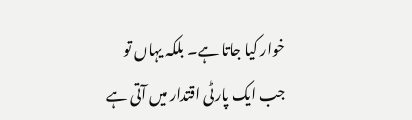خوار کیا جاتا ہے۔ بلکہ یہاں تو جب ایک پارٹی اقتدار میں آتی ہے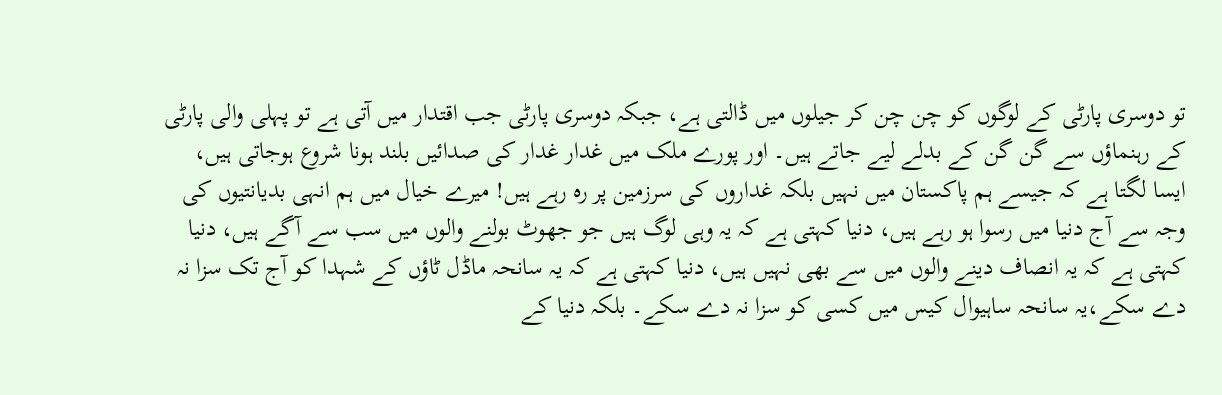تو دوسری پارٹی کے لوگوں کو چن چن کر جیلوں میں ڈالتی ہے، جبکہ دوسری پارٹی جب اقتدار میں آتی ہے تو پہلی والی پارٹی کے رہنماؤں سے گن گن کے بدلے لیے جاتے ہیں۔ اور پورے ملک میں غدار غدار کی صدائیں بلند ہونا شروع ہوجاتی ہیں، ایسا لگتا ہے کہ جیسے ہم پاکستان میں نہیں بلکہ غداروں کی سرزمین پر رہ رہے ہیں! میرے خیال میں ہم انہی بدیانتیوں کی وجہ سے آج دنیا میں رسوا ہو رہے ہیں، دنیا کہتی ہے کہ یہ وہی لوگ ہیں جو جھوٹ بولنے والوں میں سب سے آگے ہیں، دنیا کہتی ہے کہ یہ انصاف دینے والوں میں سے بھی نہیں ہیں، دنیا کہتی ہے کہ یہ سانحہ ماڈل ٹاؤں کے شہدا کو آج تک سزا نہ دے سکے،یہ سانحہ ساہیوال کیس میں کسی کو سزا نہ دے سکے۔ بلکہ دنیا کے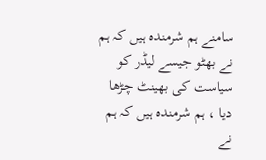سامنے ہم شرمندہ ہیں کہ ہم نے بھٹو جیسے لیڈر کو سیاست کی بھینٹ چڑھا دیا ، ہم شرمندہ ہیں کہ ہم نے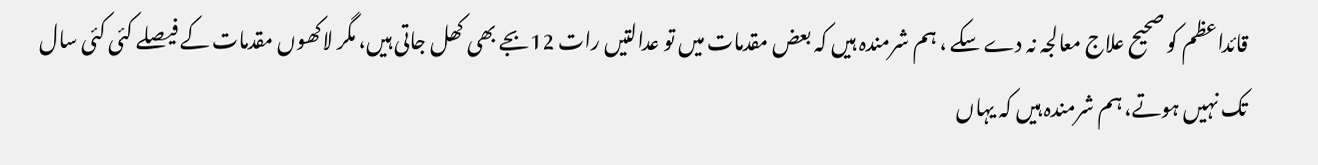قائداعظم کو صحیح علاج معالجہ نہ دے سکے ، ہم شرمندہ ہیں کہ بعض مقدمات میں تو عدالتیں رات 12بجے بھی کھل جاتی ہیں، مگر لاکھوں مقدمات کے فیصلے کئی کئی سال تک نہیں ہوتے، ہم شرمندہ ہیں کہ یہاں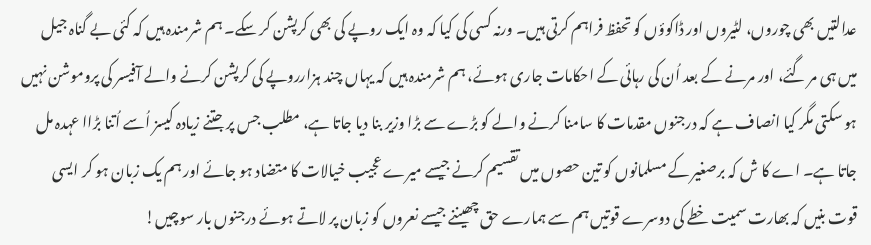عدالتیں بھی چوروں، لٹیروں اور ڈاکوؤں کو تحفظ فراہم کرتی ہیں۔ ورنہ کسی کی کیا کہ وہ ایک روپے کی بھی کرپشن کر سکے۔ ہم شرمندہ ہیں کہ کئی بے گناہ جیل میں ہی مر گئے، اور مرنے کے بعد اُن کی رہائی کے احکامات جاری ہوئے، ہم شرمندہ ہیں کہ یہاں چند ہزارروپے کی کرپشن کرنے والے آفیسر کی پروموشن نہیں ہو سکتی مگر کیا انصاف ہے کہ درجنوں مقدمات کا سامنا کرنے والے کو بڑے سے بڑا وزیر بنا دیا جاتا ہے، مطلب جس پر جتنے زیادہ کیسز اُسے اُتنا بڑاا عہدہ مل جاتا ہے۔ اے کا ش کہ برصغیر کے مسلمانوں کو تین حصوں میں تقسیم کرنے جیسے میرے عجیب خیالات کا متضاد ہو جائے اور ہم یک زبان ہو کر ایسی قوت بنیں کہ بھارت سمیت خطے کی دوسرے قوتیں ہم سے ہمارے حق چھیننے جیسے نعروں کو زبان پر لاتے ہوئے درجنوں بار سوچیں!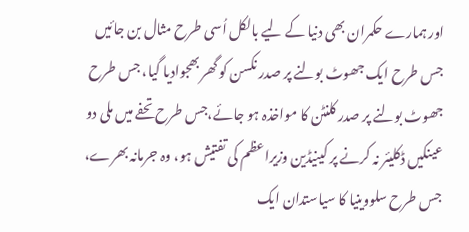اور ہمارے حکمران بھی دنیا کے لیے بالکل اُسی طرح مثال بن جائیں جس طرح ایک جھوٹ بولنے پر صدر نکسن کو گھر بھجوادیا گیا، جس طرح جھوٹ بولنے پر صدر کلنٹن کا مواخذہ ہو جائے،جس طرح تحفے میں ملی دو عینکیں ڈکلیئر نہ کرنے پر کینیڈین وزیراعظم کی تفتیش ہو، وہ جرمانہ بھرے، جس طرح سلووینیا کا سیاستدان ایک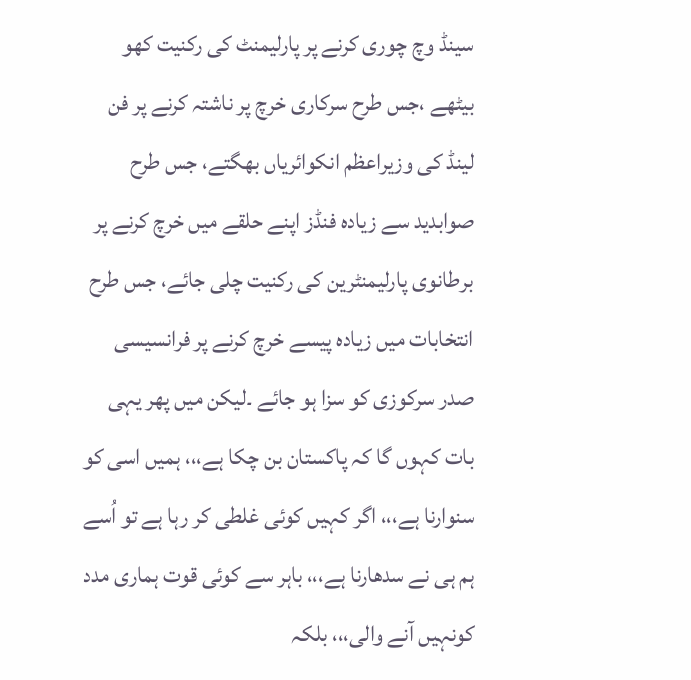سینڈ وچ چوری کرنے پر پارلیمنٹ کی رکنیت کھو بیٹھے ،جس طرح سرکاری خرچ پر ناشتہ کرنے پر فن لینڈ کی وزیراعظم انکوائریاں بھگتے، جس طرح صوابدید سے زیادہ فنڈز اپنے حلقے میں خرچ کرنے پر برطانوی پارلیمنٹرین کی رکنیت چلی جائے، جس طرح انتخابات میں زیادہ پیسے خرچ کرنے پر فرانسیسی صدر سرکوزی کو سزا ہو جائے ۔لیکن میں پھر یہی بات کہوں گا کہ پاکستان بن چکا ہے،،، ہمیں اسی کو سنوارنا ہے،،، اگر کہیں کوئی غلطی کر رہا ہے تو اُسے ہم ہی نے سدھارنا ہے،،، باہر سے کوئی قوت ہماری مدد کونہیں آنے والی،،، بلکہ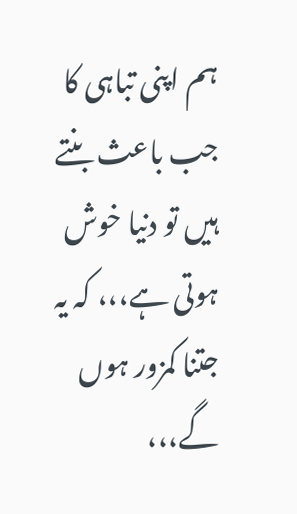ہم اپنی تباہی کا جب باعث بنتے ہیں تو دنیا خوش ہوتی ہے،،، کہ یہ جتنا کمزور ہوں گے،،،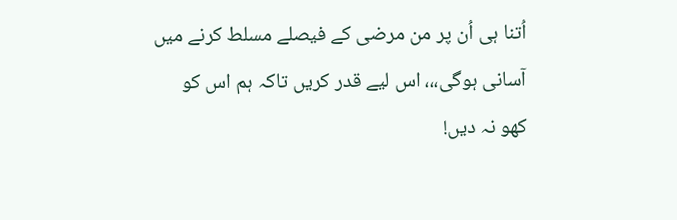اُتنا ہی اُن پر من مرضی کے فیصلے مسلط کرنے میں آسانی ہوگی،،، اس لیے قدر کریں تاکہ ہم اس کو کھو نہ دیں!